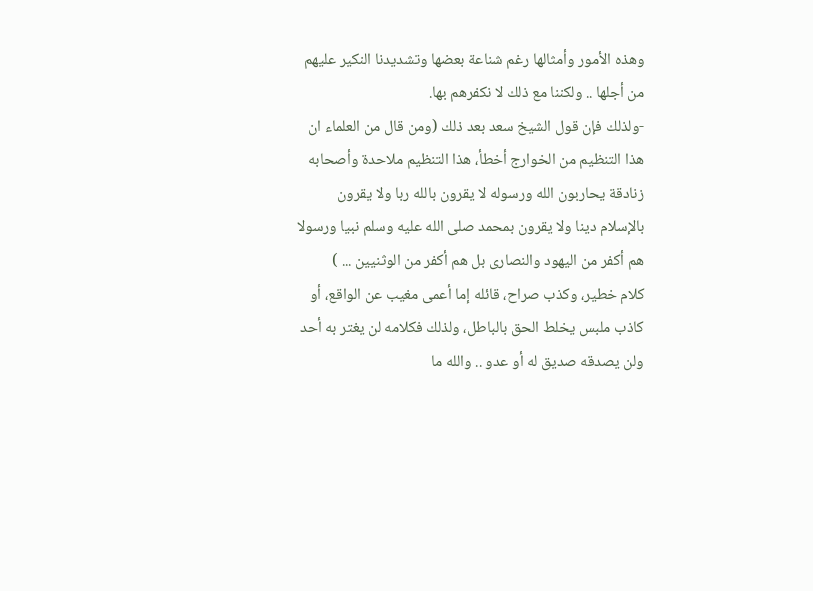وهذه الأمور وأمثالها رغم شناعة بعضها وتشديدنا النكير عليهم من أجلها .. ولكننا مع ذلك لا نكفرهم بها.
-ولذلك فإن قول الشيخ سعد بعد ذلك (ومن قال من العلماء ان هذا التنظيم من الخوارج أخطأ، هذا التنظيم ملاحدة وأصحابه زنادقة يحاربون الله ورسوله لا يقرون بالله ربا ولا يقرون بالإسلام دينا ولا يقرون بمحمد صلى الله عليه وسلم نبيا ورسولا هم أكفر من اليهود والنصارى بل هم أكفر من الوثنيين ... )
كلام خطير، وكذب صراح، قائله إما أعمى مغيب عن الواقع، أو كاذب ملبس يخلط الحق بالباطل، ولذلك فكلامه لن يغتر به أحد ولن يصدقه صديق له أو عدو .. والله ما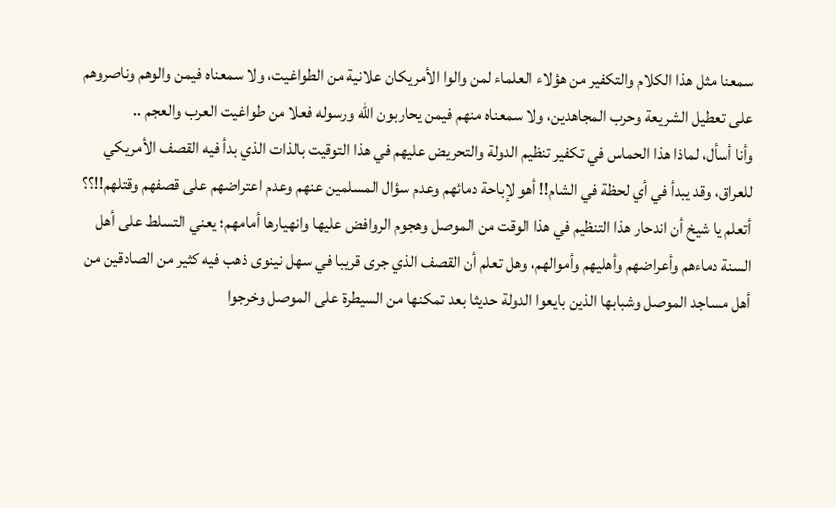سمعنا مثل هذا الكلام والتكفير من هؤلاء العلماء لمن والوا الأمريكان علانية من الطواغيت، ولا سمعناه فيمن والوهم وناصروهم على تعطيل الشريعة وحرب المجاهدين، ولا سمعناه منهم فيمن يحاربون الله ورسوله فعلا من طواغيت العرب والعجم ..
وأنا أسأل، لماذا هذا الحماس في تكفير تنظيم الدولة والتحريض عليهم في هذا التوقيت بالذات الذي بدأ فيه القصف الأمريكي للعراق، وقد يبدأ في أي لحظة في الشام!! أهو لإباحة دمائهم وعدم سؤال المسلمين عنهم وعدم اعتراضهم على قصفهم وقتلهم!!؟؟
أتعلم يا شيخ أن اندحار هذا التنظيم في هذا الوقت من الموصل وهجوم الروافض عليها وانهيارها أمامهم؛ يعني التسلط على أهل السنة دماءهم وأعراضهم وأهليهم وأموالهم، وهل تعلم أن القصف الذي جرى قريبا في سهل نينوى ذهب فيه كثير من الصادقين من أهل مساجد الموصل وشبابها الذين بايعوا الدولة حديثا بعد تمكنها من السيطرة على الموصل وخرجوا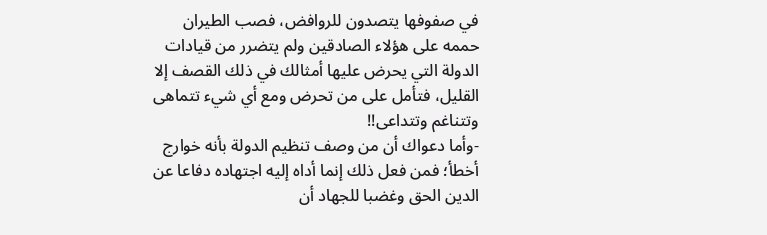في صفوفها يتصدون للروافض، فصب الطيران حممه على هؤلاء الصادقين ولم يتضرر من قيادات الدولة التي يحرض عليها أمثالك في ذلك القصف إلا القليل، فتأمل على من تحرض ومع أي شيء تتماهى وتتناغم وتتداعى!!
-وأما دعواك أن من وصف تنظيم الدولة بأنه خوارج أخطأ؛ فمن فعل ذلك إنما أداه إليه اجتهاده دفاعا عن الدين الحق وغضبا للجهاد أن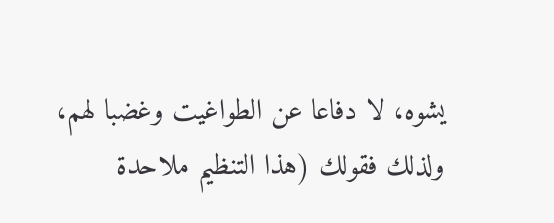يشوه، لا دفاعا عن الطواغيت وغضبا لهم، ولذلك فقولك (هذا التنظيم ملاحدة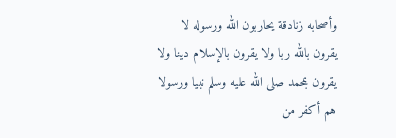وأصحابه زنادقة يحاربون الله ورسوله لا يقرون بالله ربا ولا يقرون بالإسلام دينا ولا يقرون بمحمد صلى الله عليه وسلم نبيا ورسولا هم أكفر من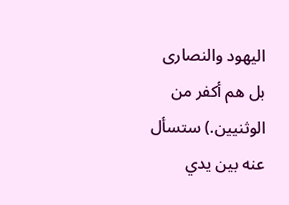اليهود والنصارى بل هم أكفر من الوثنيين.) ستسأل عنه بين يدي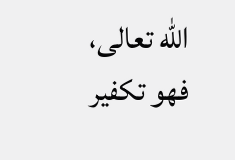الله تعالى، فهو تكفير